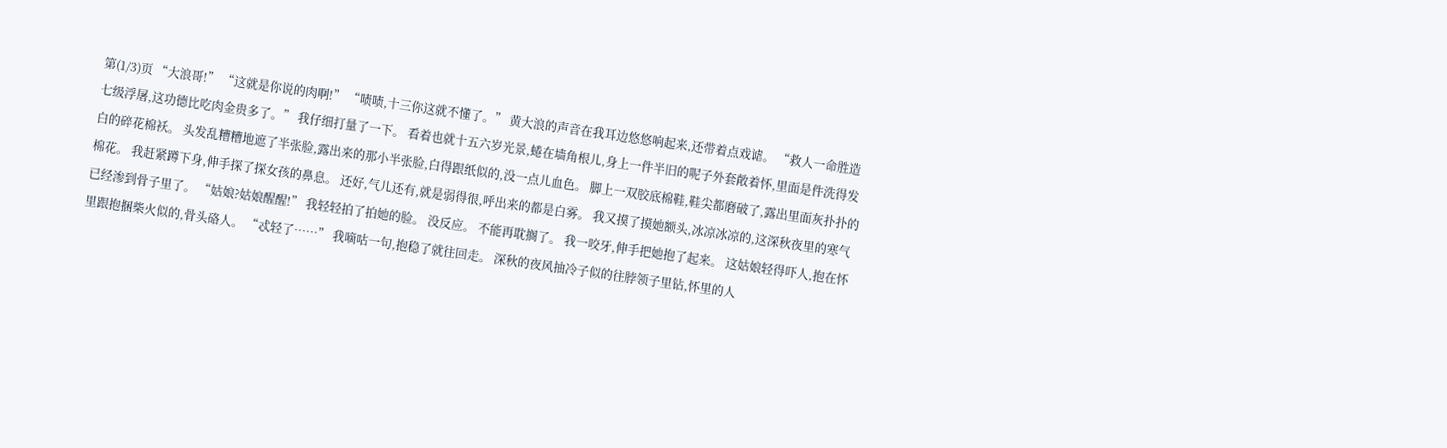第(1/3)页 “大浪哥!” “这就是你说的肉啊!” “啧啧,十三你这就不懂了。” 黄大浪的声音在我耳边悠悠响起来,还带着点戏谑。 “救人一命胜造七级浮屠,这功德比吃肉金贵多了。” 我仔细打量了一下。 看着也就十五六岁光景,蜷在墙角根儿,身上一件半旧的呢子外套敞着怀,里面是件洗得发白的碎花棉袄。 头发乱糟糟地遮了半张脸,露出来的那小半张脸,白得跟纸似的,没一点儿血色。 脚上一双胶底棉鞋,鞋尖都磨破了,露出里面灰扑扑的棉花。 我赶紧蹲下身,伸手探了探女孩的鼻息。 还好,气儿还有,就是弱得很,呼出来的都是白雾。 我又摸了摸她额头,冰凉冰凉的,这深秋夜里的寒气已经渗到骨子里了。 “姑娘?姑娘醒醒!” 我轻轻拍了拍她的脸。 没反应。 不能再耽搁了。 我一咬牙,伸手把她抱了起来。 这姑娘轻得吓人,抱在怀里跟抱捆柴火似的,骨头硌人。 “忒轻了……” 我嘀咕一句,抱稳了就往回走。 深秋的夜风抽冷子似的往脖领子里钻,怀里的人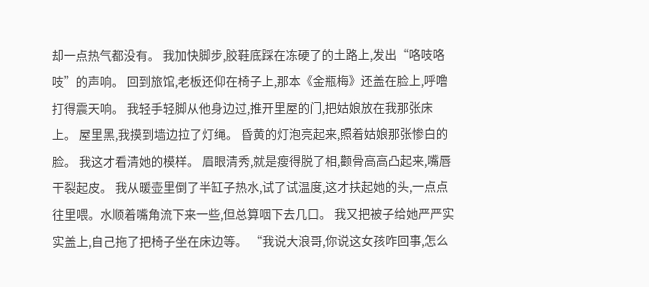却一点热气都没有。 我加快脚步,胶鞋底踩在冻硬了的土路上,发出“咯吱咯吱”的声响。 回到旅馆,老板还仰在椅子上,那本《金瓶梅》还盖在脸上,呼噜打得震天响。 我轻手轻脚从他身边过,推开里屋的门,把姑娘放在我那张床上。 屋里黑,我摸到墙边拉了灯绳。 昏黄的灯泡亮起来,照着姑娘那张惨白的脸。 我这才看清她的模样。 眉眼清秀,就是瘦得脱了相,颧骨高高凸起来,嘴唇干裂起皮。 我从暖壶里倒了半缸子热水,试了试温度,这才扶起她的头,一点点往里喂。水顺着嘴角流下来一些,但总算咽下去几口。 我又把被子给她严严实实盖上,自己拖了把椅子坐在床边等。 “我说大浪哥,你说这女孩咋回事,怎么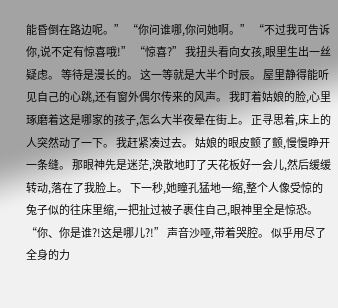能昏倒在路边呢。” “你问谁哪,你问她啊。” “不过我可告诉你,说不定有惊喜哦!” “惊喜?” 我扭头看向女孩,眼里生出一丝疑虑。 等待是漫长的。 这一等就是大半个时辰。 屋里静得能听见自己的心跳,还有窗外偶尔传来的风声。 我盯着姑娘的脸,心里琢磨着这是哪家的孩子,怎么大半夜晕在街上。 正寻思着,床上的人突然动了一下。 我赶紧凑过去。 姑娘的眼皮颤了颤,慢慢睁开一条缝。 那眼神先是迷茫,涣散地盯了天花板好一会儿,然后缓缓转动,落在了我脸上。 下一秒,她瞳孔猛地一缩,整个人像受惊的兔子似的往床里缩,一把扯过被子裹住自己,眼神里全是惊恐。 “你、你是谁?!这是哪儿?!” 声音沙哑,带着哭腔。 似乎用尽了全身的力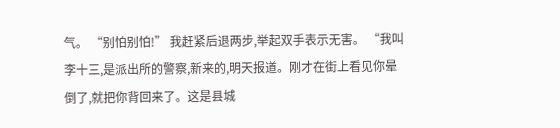气。 “别怕别怕!” 我赶紧后退两步,举起双手表示无害。 “我叫李十三,是派出所的警察,新来的,明天报道。刚才在街上看见你晕倒了,就把你背回来了。这是县城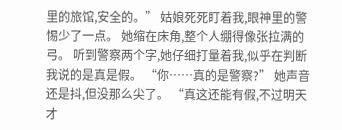里的旅馆,安全的。” 姑娘死死盯着我,眼神里的警惕少了一点。 她缩在床角,整个人绷得像张拉满的弓。 听到警察两个字,她仔细打量着我,似乎在判断我说的是真是假。 “你……真的是警察?” 她声音还是抖,但没那么尖了。 “真这还能有假,不过明天才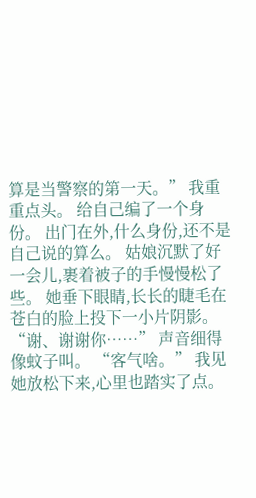算是当警察的第一天。” 我重重点头。 给自己编了一个身份。 出门在外,什么身份,还不是自己说的算么。 姑娘沉默了好一会儿,裹着被子的手慢慢松了些。 她垂下眼睛,长长的睫毛在苍白的脸上投下一小片阴影。 “谢、谢谢你……” 声音细得像蚊子叫。 “客气啥。” 我见她放松下来,心里也踏实了点。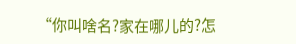“你叫啥名?家在哪儿的?怎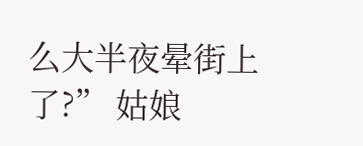么大半夜晕街上了?” 姑娘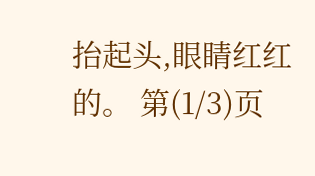抬起头,眼睛红红的。 第(1/3)页